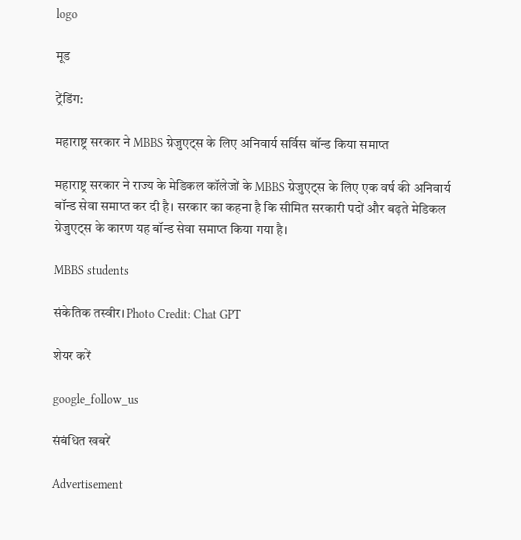logo

मूड

ट्रेंडिंग:

महाराष्ट्र सरकार ने MBBS ग्रेजुएट्स के लिए अनिवार्य सर्विस बॉन्ड किया समाप्त

महाराष्ट्र सरकार ने राज्य के मेडिकल कॉलेजों के MBBS ग्रेजुएट्स के लिए एक वर्ष की अनिवार्य बॉन्ड सेवा समाप्त कर दी है। सरकार का कहना है कि सीमित सरकारी पदों और बढ़ते मेडिकल ग्रेजुएट्स के कारण यह बॉन्ड सेवा समाप्त किया गया है।

MBBS students

संकेतिक तस्वीर। Photo Credit: Chat GPT

शेयर करें

google_follow_us

संबंधित खबरें

Advertisement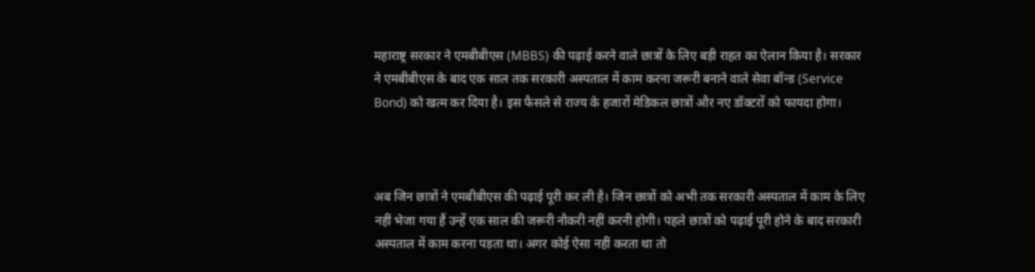महाराष्ट्र सरकार ने एमबीबीएस (MBBS) की पढ़ाई करने वाले छात्रों के लिए बड़ी राहत का ऐलान किया है। सरकार ने एमबीबीएस के बाद एक साल तक सरकारी अस्पताल में काम करना जरूरी बनाने वाले सेवा बॉन्ड (Service Bond) को खत्म कर दिया है। इस फैसले से राज्य के हजारों मेडिकल छात्रों और नए डॉक्टरों को फायदा होगा।



अब जिन छात्रों ने एमबीबीएस की पढ़ाई पूरी कर ली है। जिन छात्रों को अभी तक सरकारी अस्पताल में काम के लिए नहीं भेजा गया हैं उन्हें एक साल की जरूरी नौकरी नहीं करनी होगी। पहले छात्रों को पढ़ाई पूरी होने के बाद सरकारी अस्पताल में काम करना पड़ता था। अगर कोई ऐसा नहीं करता था तो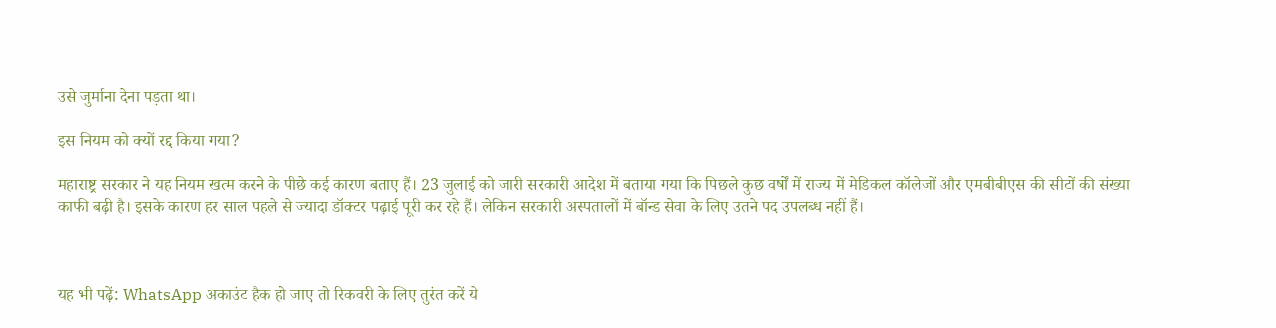उसे जुर्माना देना पड़ता था।

इस नियम को क्यों रद्द किया गया?

महाराष्ट्र सरकार ने यह नियम खत्म करने के पीछे कई कारण बताए हैं। 23 जुलाई को जारी सरकारी आदेश में बताया गया कि पिछले कुछ वर्षों में राज्य में मेडिकल कॉलेजों और एमबीबीएस की सीटों की संख्या काफी बढ़ी है। इसके कारण हर साल पहले से ज्यादा डॉक्टर पढ़ाई पूरी कर रहे हैं। लेकिन सरकारी अस्पतालों में बॉन्ड सेवा के लिए उतने पद उपलब्ध नहीं हैं।



यह भी पढ़ें: WhatsApp अकाउंट हैक हो जाए तो रिकवरी के लिए तुरंत करें ये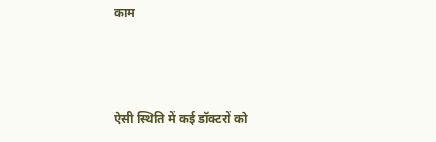काम



ऐसी स्थिति में कई डॉक्टरों को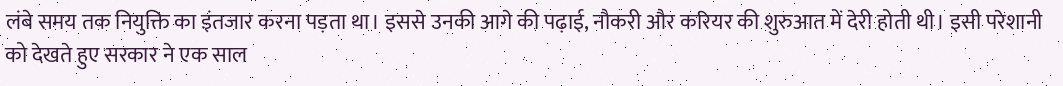लंबे समय तक नियुक्ति का इंतजार करना पड़ता था। इससे उनकी आगे की पढ़ाई, नौकरी और करियर की शुरुआत में देरी होती थी। इसी परेशानी को देखते हुए सरकार ने एक साल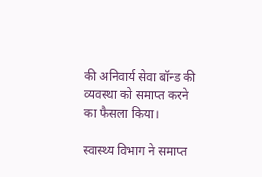की अनिवार्य सेवा बॉन्ड की व्यवस्था को समाप्त करने का फैसला किया।

स्वास्थ्य विभाग ने समाप्त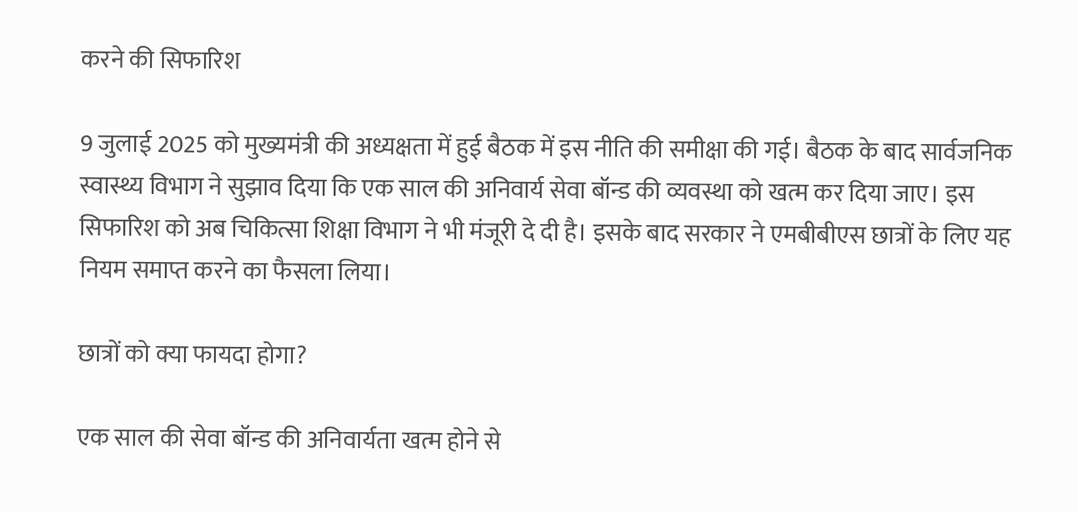करने की सिफारिश

9 जुलाई 2025 को मुख्यमंत्री की अध्यक्षता में हुई बैठक में इस नीति की समीक्षा की गई। बैठक के बाद सार्वजनिक स्वास्थ्य विभाग ने सुझाव दिया कि एक साल की अनिवार्य सेवा बॉन्ड की व्यवस्था को खत्म कर दिया जाए। इस सिफारिश को अब चिकित्सा शिक्षा विभाग ने भी मंजूरी दे दी है। इसके बाद सरकार ने एमबीबीएस छात्रों के लिए यह नियम समाप्त करने का फैसला लिया।

छात्रों को क्या फायदा होगा?

एक साल की सेवा बॉन्ड की अनिवार्यता खत्म होने से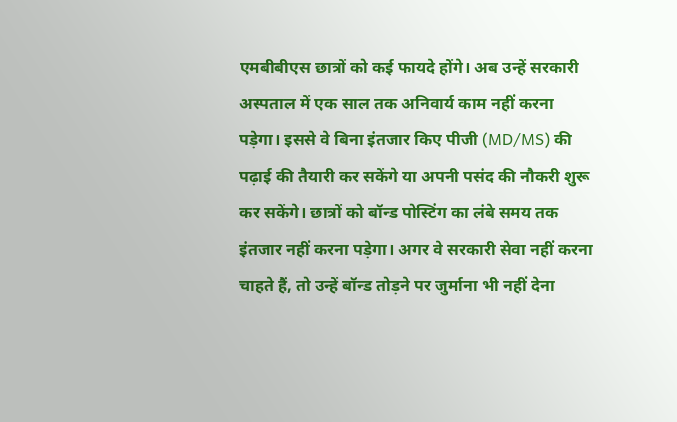एमबीबीएस छात्रों को कई फायदे होंगे। अब उन्हें सरकारी अस्पताल में एक साल तक अनिवार्य काम नहीं करना पड़ेगा। इससे वे बिना इंतजार किए पीजी (MD/MS) की पढ़ाई की तैयारी कर सकेंगे या अपनी पसंद की नौकरी शुरू कर सकेंगे। छात्रों को बॉन्ड पोस्टिंग का लंबे समय तक इंतजार नहीं करना पड़ेगा। अगर वे सरकारी सेवा नहीं करना चाहते हैं, तो उन्हें बॉन्ड तोड़ने पर जुर्माना भी नहीं देना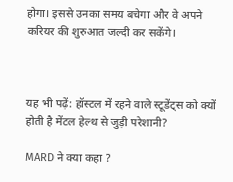होगा। इससे उनका समय बचेगा और वे अपने करियर की शुरुआत जल्दी कर सकेंगे।



यह भी पढ़ें: हॉस्टल में रहने वाले स्टूडेंट्स को क्यों होती है मेंटल हेल्थ से जुड़ी परेशानी?

MARD ने क्या कहा ?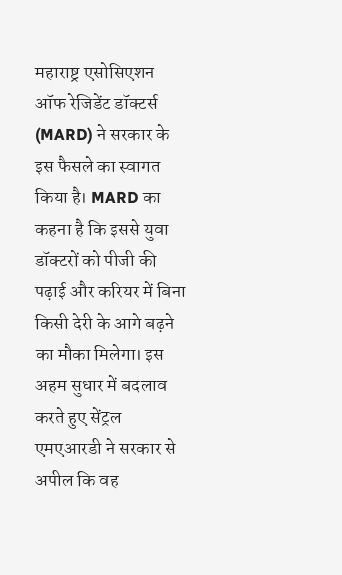महाराष्ट्र एसोसिएशन ऑफ रेजिडेंट डॉक्टर्स (MARD) ने सरकार के इस फैसले का स्वागत किया है। MARD का कहना है कि इससे युवा डॉक्टरों को पीजी की पढ़ाई और करियर में बिना किसी देरी के आगे बढ़ने का मौका मिलेगा। इस अहम सुधार में बदलाव करते हुए सेंट्रल एमएआरडी ने सरकार से अपील कि वह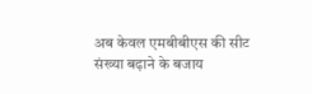अब केवल एमबीबीएस की सीट संख्या बढ़ाने के बजाय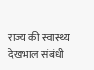राज्य की स्वास्थ्य देखभाल संबंधी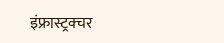इंफ्रास्ट्रक्चर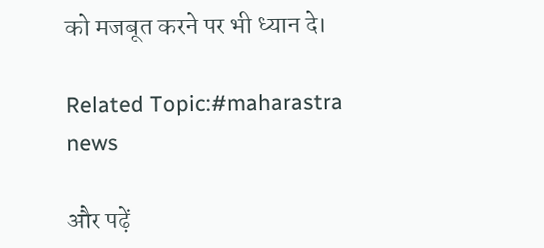को मजबूत करने पर भी ध्यान दे।

Related Topic:#maharastra news

और पढ़ें